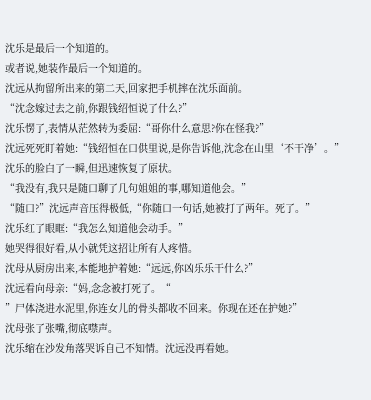沈乐是最后一个知道的。
或者说,她装作最后一个知道的。
沈远从拘留所出来的第二天,回家把手机摔在沈乐面前。
“沈念嫁过去之前,你跟钱绍恒说了什么?”
沈乐愣了,表情从茫然转为委屈:“哥你什么意思?你在怪我?”
沈远死死盯着她:“钱绍恒在口供里说,是你告诉他,沈念在山里‘不干净’。”
沈乐的脸白了一瞬,但迅速恢复了原状。
“我没有,我只是随口聊了几句姐姐的事,哪知道他会。”
“随口?”沈远声音压得极低,“你随口一句话,她被打了两年。死了。”
沈乐红了眼眶:“我怎么知道他会动手。”
她哭得很好看,从小就凭这招让所有人疼惜。
沈母从厨房出来,本能地护着她:“远远,你凶乐乐干什么?”
沈远看向母亲:“妈,念念被打死了。“
”尸体浇进水泥里,你连女儿的骨头都收不回来。你现在还在护她?”
沈母张了张嘴,彻底噤声。
沈乐缩在沙发角落哭诉自己不知情。沈远没再看她。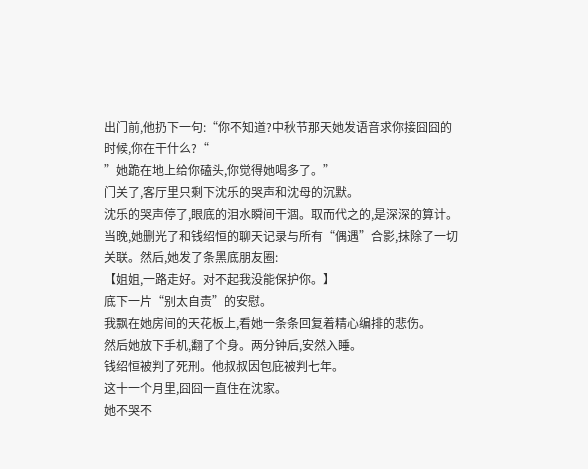出门前,他扔下一句:“你不知道?中秋节那天她发语音求你接囧囧的时候,你在干什么?“
”她跪在地上给你磕头,你觉得她喝多了。”
门关了,客厅里只剩下沈乐的哭声和沈母的沉默。
沈乐的哭声停了,眼底的泪水瞬间干涸。取而代之的,是深深的算计。
当晚,她删光了和钱绍恒的聊天记录与所有“偶遇”合影,抹除了一切关联。然后,她发了条黑底朋友圈:
【姐姐,一路走好。对不起我没能保护你。】
底下一片“别太自责”的安慰。
我飘在她房间的天花板上,看她一条条回复着精心编排的悲伤。
然后她放下手机,翻了个身。两分钟后,安然入睡。
钱绍恒被判了死刑。他叔叔因包庇被判七年。
这十一个月里,囧囧一直住在沈家。
她不哭不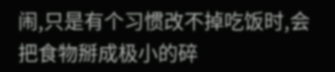闹,只是有个习惯改不掉吃饭时,会把食物掰成极小的碎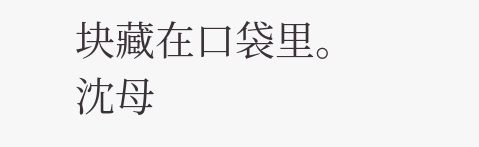块藏在口袋里。
沈母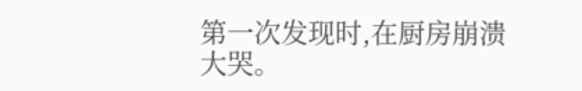第一次发现时,在厨房崩溃大哭。